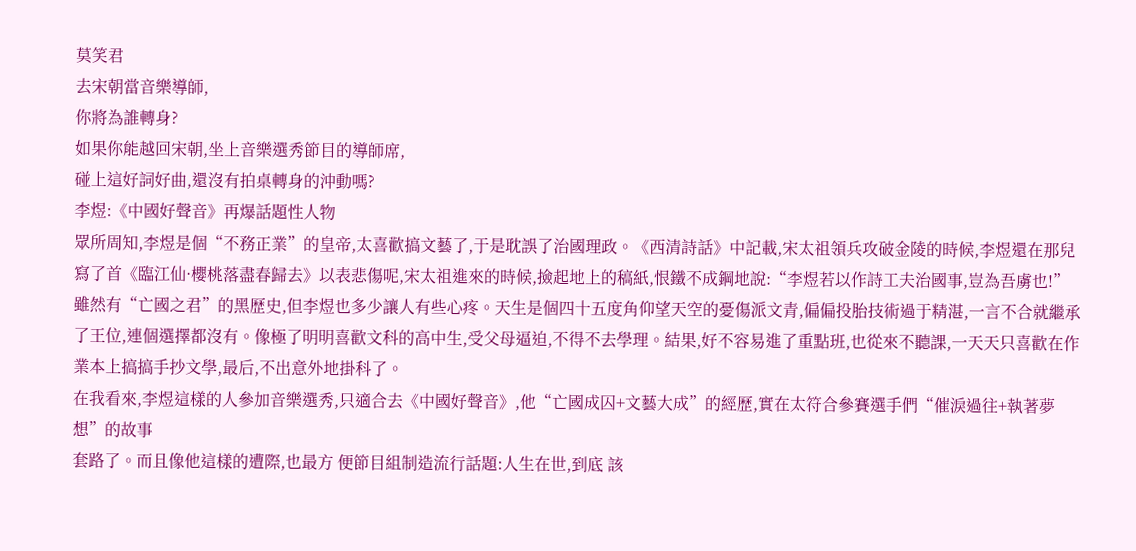莫笑君
去宋朝當音樂導師,
你將為誰轉身?
如果你能越回宋朝,坐上音樂選秀節目的導師席,
碰上這好詞好曲,還沒有拍桌轉身的沖動嗎?
李煜:《中國好聲音》再爆話題性人物
眾所周知,李煜是個“不務正業”的皇帝,太喜歡搞文藝了,于是耽誤了治國理政。《西清詩話》中記載,宋太祖領兵攻破金陵的時候,李煜還在那兒寫了首《臨江仙·櫻桃落盡春歸去》以表悲傷呢,宋太祖進來的時候,撿起地上的稿紙,恨鐵不成鋼地說:“李煜若以作詩工夫治國事,豈為吾虜也!”
雖然有“亡國之君”的黑歷史,但李煜也多少讓人有些心疼。天生是個四十五度角仰望天空的憂傷派文青,偏偏投胎技術過于精湛,一言不合就繼承了王位,連個選擇都沒有。像極了明明喜歡文科的高中生,受父母逼迫,不得不去學理。結果,好不容易進了重點班,也從來不聽課,一天天只喜歡在作業本上搞搞手抄文學,最后,不出意外地掛科了。
在我看來,李煜這樣的人參加音樂選秀,只適合去《中國好聲音》,他“亡國成囚+文藝大成”的經歷,實在太符合參賽選手們“催淚過往+執著夢想”的故事
套路了。而且像他這樣的遭際,也最方 便節目組制造流行話題:人生在世,到底 該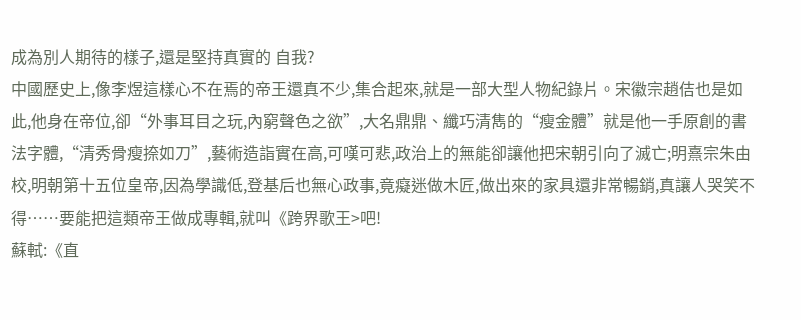成為別人期待的樣子,還是堅持真實的 自我?
中國歷史上,像李煜這樣心不在焉的帝王還真不少,集合起來,就是一部大型人物紀錄片。宋徽宗趙佶也是如此,他身在帝位,卻“外事耳目之玩,內窮聲色之欲”,大名鼎鼎、纖巧清雋的“瘦金體”就是他一手原創的書法字體,“清秀骨瘦捺如刀”,藝術造詣實在高,可嘆可悲,政治上的無能卻讓他把宋朝引向了滅亡;明熹宗朱由校,明朝第十五位皇帝,因為學識低,登基后也無心政事,竟癡迷做木匠,做出來的家具還非常暢銷,真讓人哭笑不得……要能把這類帝王做成專輯,就叫《跨界歌王>吧!
蘇軾:《直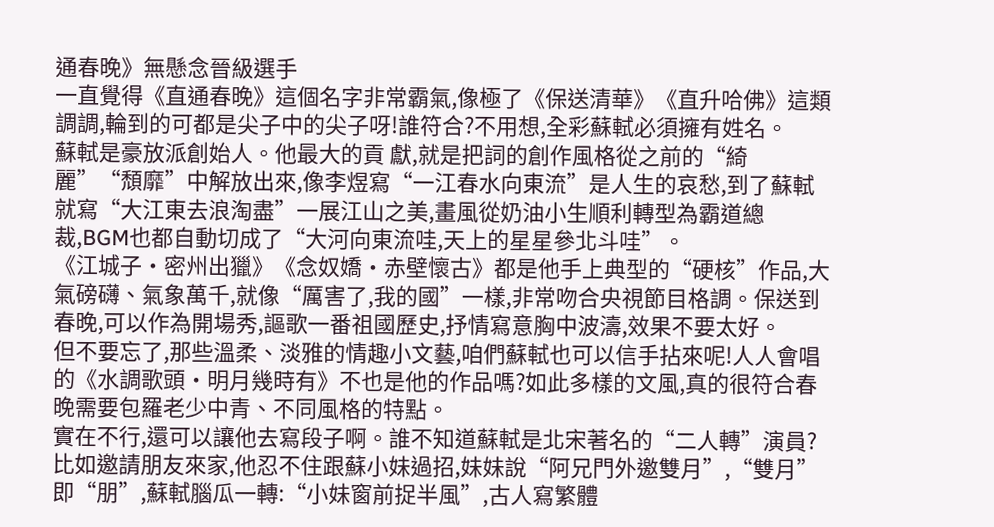通春晚》無懸念晉級選手
一直覺得《直通春晚》這個名字非常霸氣,像極了《保送清華》《直升哈佛》這類調調,輪到的可都是尖子中的尖子呀!誰符合?不用想,全彩蘇軾必須擁有姓名。
蘇軾是豪放派創始人。他最大的貢 獻,就是把詞的創作風格從之前的“綺麗”“頹靡”中解放出來,像李煜寫“一江春水向東流”是人生的哀愁,到了蘇軾就寫“大江東去浪淘盡”一展江山之美,畫風從奶油小生順利轉型為霸道總裁,BGM也都自動切成了“大河向東流哇,天上的星星參北斗哇”。
《江城子·密州出獵》《念奴嬌·赤壁懷古》都是他手上典型的“硬核”作品,大氣磅礴、氣象萬千,就像“厲害了,我的國”一樣,非常吻合央視節目格調。保送到春晚,可以作為開場秀,謳歌一番祖國歷史,抒情寫意胸中波濤,效果不要太好。
但不要忘了,那些溫柔、淡雅的情趣小文藝,咱們蘇軾也可以信手拈來呢!人人會唱的《水調歌頭·明月幾時有》不也是他的作品嗎?如此多樣的文風,真的很符合春晚需要包羅老少中青、不同風格的特點。
實在不行,還可以讓他去寫段子啊。誰不知道蘇軾是北宋著名的“二人轉”演員?比如邀請朋友來家,他忍不住跟蘇小妹過招,妹妹說“阿兄門外邀雙月”,“雙月”即“朋”,蘇軾腦瓜一轉:“小妹窗前捉半風”,古人寫繁體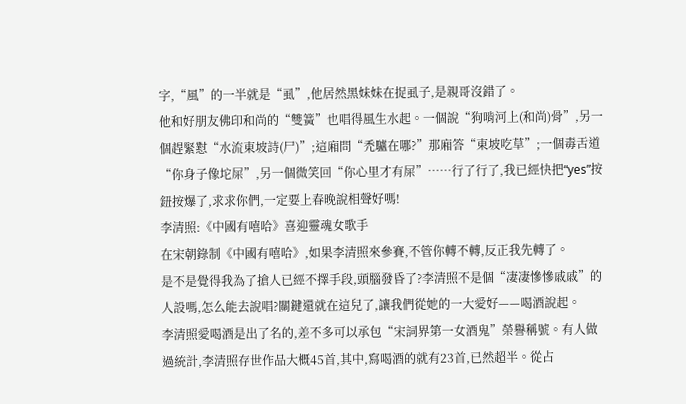字,“風”的一半就是“虱”,他居然黑妹妹在捉虱子,是親哥沒錯了。
他和好朋友佛印和尚的“雙簧”也唱得風生水起。一個說“狗啃河上(和尚)骨”,另一個趕緊懟“水流東坡詩(尸)”;這廂問“禿驢在哪?”那廂答“東坡吃草”;一個毒舌道“你身子像坨屎”,另一個微笑回“你心里才有屎”……行了行了,我已經快把“yes”按鈕按爆了,求求你們,一定要上春晚說相聲好嗎!
李清照:《中國有嘻哈》喜迎靈魂女歌手
在宋朝錄制《中國有嘻哈》,如果李清照來參賽,不管你轉不轉,反正我先轉了。
是不是覺得我為了搶人已經不擇手段,頭腦發昏了?李清照不是個“凄凄慘慘戚戚”的人設嗎,怎么能去說唱?關鍵還就在這兒了,讓我們從她的一大愛好——喝酒說起。
李清照愛喝酒是出了名的,差不多可以承包“宋詞界第一女酒鬼”榮譽稱號。有人做過統計,李清照存世作品大概45首,其中,寫喝酒的就有23首,已然超半。從占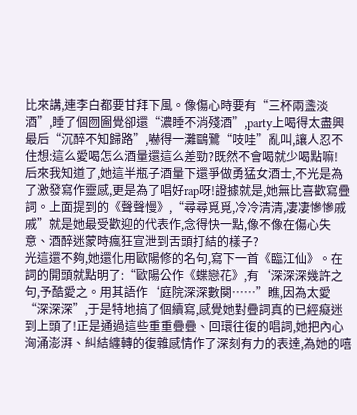比來講,連李白都要甘拜下風。像傷心時要有“三杯兩盞淡酒”,睡了個囫圇覺卻還“濃睡不消殘酒”,party上喝得太盡興最后“沉醉不知歸路”,嚇得一灘鷗鷺“吱哇”亂叫,讓人忍不住想:這么愛喝怎么酒量還這么差勁?既然不會喝就少喝點嘛!
后來我知道了,她這半瓶子酒量下還爭做勇猛女酒士,不光是為了激發寫作靈感,更是為了唱好rap呀!證據就是,她無比喜歡寫疊詞。上面提到的《聲聲慢》,“尋尋覓覓,冷冷清清,凄凄慘慘戚戚”就是她最受歡迎的代表作,念得快一點,像不像在傷心失意、酒醉迷蒙時瘋狂宣泄到舌頭打結的樣子?
光這還不夠,她還化用歐陽修的名句,寫下一首《臨江仙》。在詞的開頭就點明了:“歐陽公作《蝶戀花》,有‘深深深幾許之句,予酷愛之。用其語作‘庭院深深數闋……”瞧,因為太愛“深深深”,于是特地搞了個續寫,感覺她對疊詞真的已經癡迷到上頭了!正是通過這些重重疊疊、回環往復的唱詞,她把內心洶涌澎湃、糾結纏轉的復雜感情作了深刻有力的表達,為她的嘻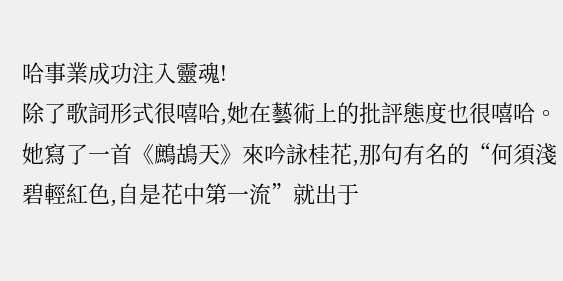哈事業成功注入靈魂!
除了歌詞形式很嘻哈,她在藝術上的批評態度也很嘻哈。她寫了一首《鷓鴣天》來吟詠桂花,那句有名的“何須淺碧輕紅色,自是花中第一流”就出于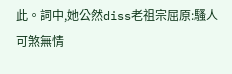此。詞中,她公然diss老祖宗屈原:騷人可煞無情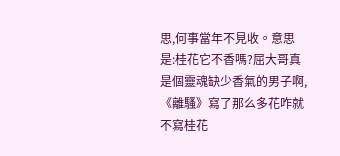思,何事當年不見收。意思是:桂花它不香嗎?屈大哥真是個靈魂缺少香氣的男子啊,《離騷》寫了那么多花咋就不寫桂花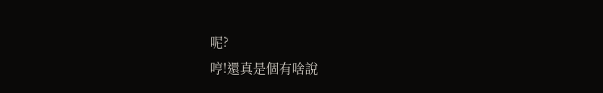呢?
哼!還真是個有啥說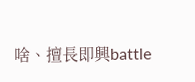啥、擅長即興battle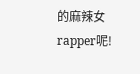的麻辣女rapper呢!